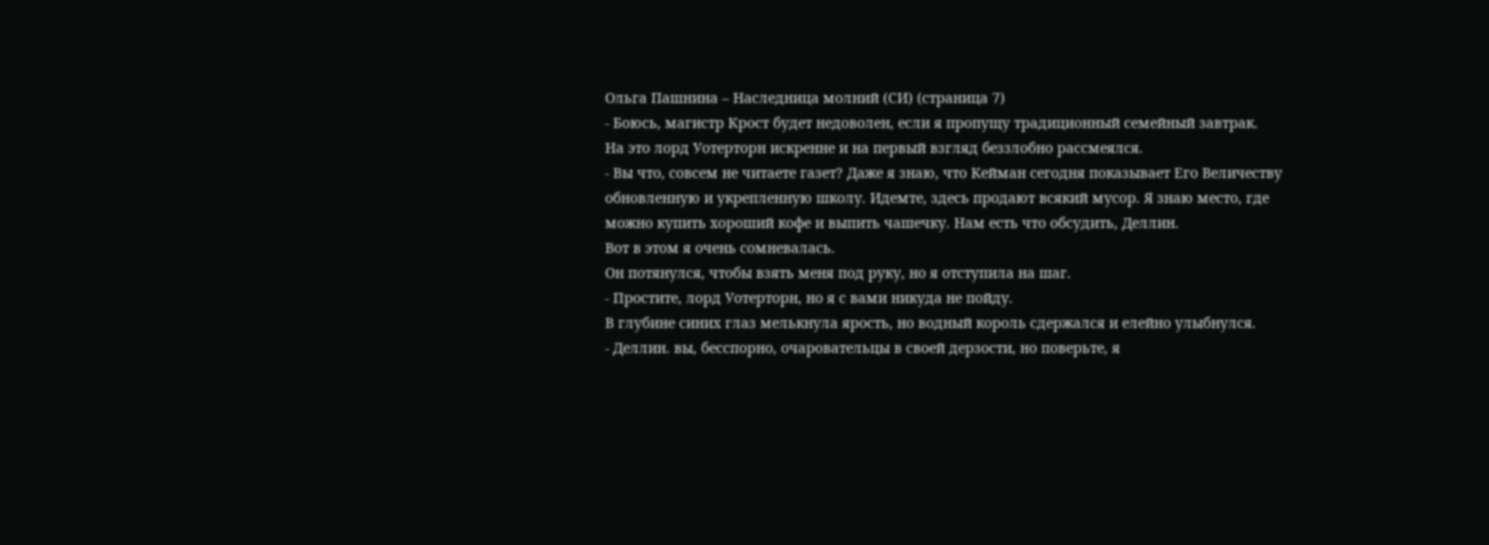Ольга Пашнина – Наследница молний (СИ) (страница 7)
- Боюсь, магистр Крост будет недоволен, если я пропущу традиционный семейный завтрак.
На это лорд Уотерторн искренне и на первый взгляд беззлобно рассмеялся.
- Вы что, совсем не читаете газет? Даже я знаю, что Кейман сегодня показывает Его Величеству обновленную и укрепленную школу. Идемте, здесь продают всякий мусор. Я знаю место, где можно купить хороший кофе и выпить чашечку. Нам есть что обсудить, Деллин.
Вот в этом я очень сомневалась.
Он потянулся, чтобы взять меня под руку, но я отступила на шаг.
- Простите, лорд Уотерторн, но я с вами никуда не пойду.
В глубине синих глаз мелькнула ярость, но водный король сдержался и елейно улыбнулся.
- Деллин. вы, бесспорно, очаровательцы в своей дерзости, но поверьте, я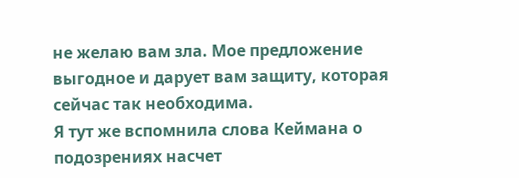не желаю вам зла. Мое предложение выгодное и дарует вам защиту, которая сейчас так необходима.
Я тут же вспомнила слова Кеймана о подозрениях насчет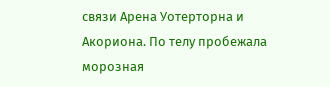связи Арена Уотерторна и Акориона. По телу пробежала морозная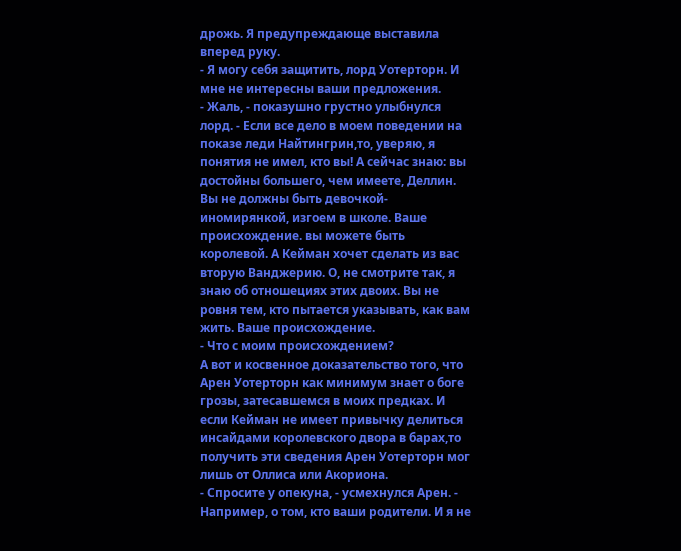дрожь. Я предупреждающе выставила вперед руку.
- Я могу себя защитить, лорд Уотерторн. И мне не интересны ваши предложения.
- Жаль, - показушно грустно улыбнулся лорд. - Если все дело в моем поведении на показе леди Найтингрин,то, уверяю, я понятия не имел, кто вы! А сейчас знаю: вы достойны большего, чем имеете, Деллин. Вы не должны быть девочкой-иномирянкой, изгоем в школе. Ваше происхождение. вы можете быть королевой. А Кейман хочет сделать из вас вторую Ванджерию. О, не смотрите так, я знаю об отношециях этих двоих. Вы не ровня тем, кто пытается указывать, как вам жить. Ваше происхождение.
- Что с моим происхождением?
А вот и косвенное доказательство того, что Арен Уотерторн как минимум знает о боге грозы, затесавшемся в моих предках. И если Кейман не имеет привычку делиться инсайдами королевского двора в барах,то получить эти сведения Арен Уотерторн мог лишь от Оллиса или Акориона.
- Спросите у опекуна, - усмехнулся Арен. - Например, о том, кто ваши родители. И я не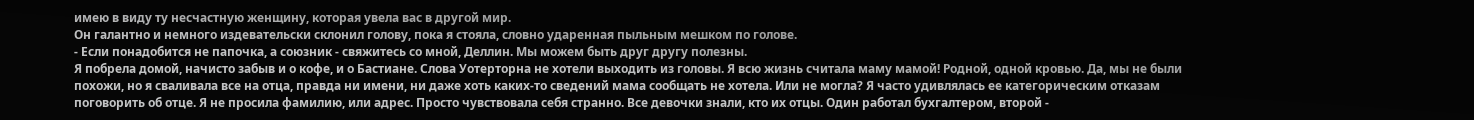имею в виду ту несчастную женщину, которая увела вас в другой мир.
Он галантно и немного издевательски склонил голову, пока я стояла, словно ударенная пыльным мешком по голове.
- Если понадобится не папочка, а союзник - свяжитесь со мной, Деллин. Мы можем быть друг другу полезны.
Я побрела домой, начисто забыв и о кофе, и о Бастиане. Слова Уотерторна не хотели выходить из головы. Я всю жизнь считала маму мамой! Родной, одной кровью. Да, мы не были похожи, но я сваливала все на отца, правда ни имени, ни даже хоть каких-то сведений мама сообщать не хотела. Или не могла? Я часто удивлялась ее категорическим отказам поговорить об отце. Я не просила фамилию, или адрес. Просто чувствовала себя странно. Все девочки знали, кто их отцы. Один работал бухгалтером, второй -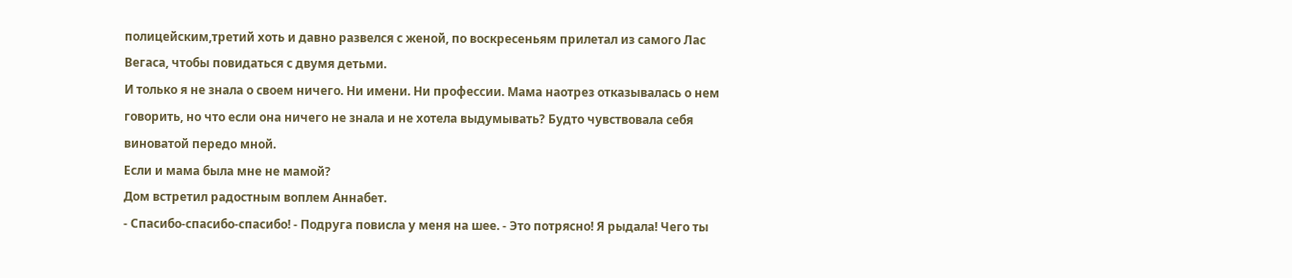полицейским,третий хоть и давно развелся с женой, по воскресеньям прилетал из самого Лас Вегаса, чтобы повидаться с двумя детьми.
И только я не знала о своем ничего. Ни имени. Ни профессии. Мама наотрез отказывалась о нем говорить, но что если она ничего не знала и не хотела выдумывать? Будто чувствовала себя виноватой передо мной.
Если и мама была мне не мамой?
Дом встретил радостным воплем Аннабет.
- Спасибо-спасибо-спасибо! - Подруга повисла у меня на шее. - Это потрясно! Я рыдала! Чего ты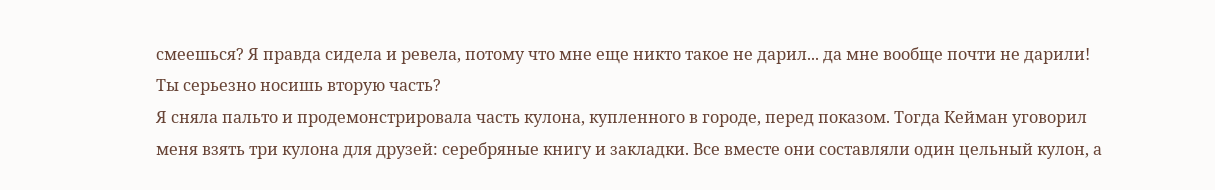смеешься? Я правда сидела и ревела, потому что мне еще никто такое не дарил... да мне вообще почти не дарили! Ты серьезно носишь вторую часть?
Я сняла пальто и продемонстрировала часть кулона, купленного в городе, перед показом. Тогда Кейман уговорил меня взять три кулона для друзей: серебряные книгу и закладки. Все вместе они составляли один цельный кулон, а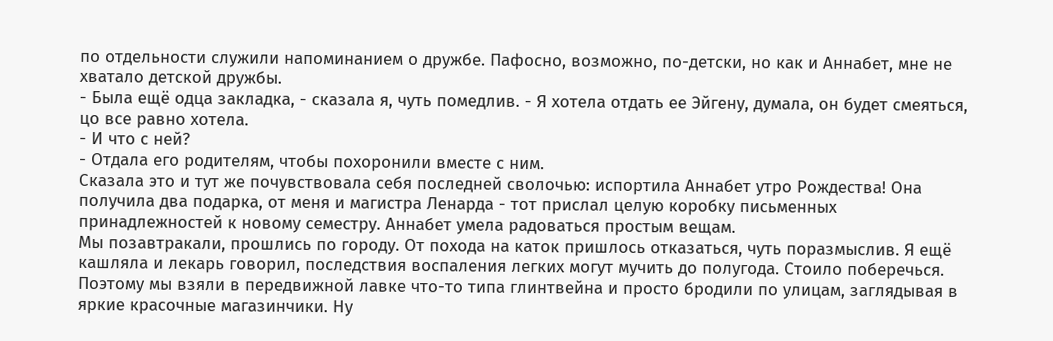по отдельности служили напоминанием о дружбе. Пафосно, возможно, по-детски, но как и Аннабет, мне не хватало детской дружбы.
- Была ещё одца закладка, - сказала я, чуть помедлив. - Я хотела отдать ее Эйгену, думала, он будет смеяться, цо все равно хотела.
- И что с ней?
- Отдала его родителям, чтобы похоронили вместе с ним.
Сказала это и тут же почувствовала себя последней сволочью: испортила Аннабет утро Рождества! Она получила два подарка, от меня и магистра Ленарда - тот прислал целую коробку письменных принадлежностей к новому семестру. Аннабет умела радоваться простым вещам.
Мы позавтракали, прошлись по городу. От похода на каток пришлось отказаться, чуть поразмыслив. Я ещё кашляла и лекарь говорил, последствия воспаления легких могут мучить до полугода. Стоило поберечься. Поэтому мы взяли в передвижной лавке что-то типа глинтвейна и просто бродили по улицам, заглядывая в яркие красочные магазинчики. Ну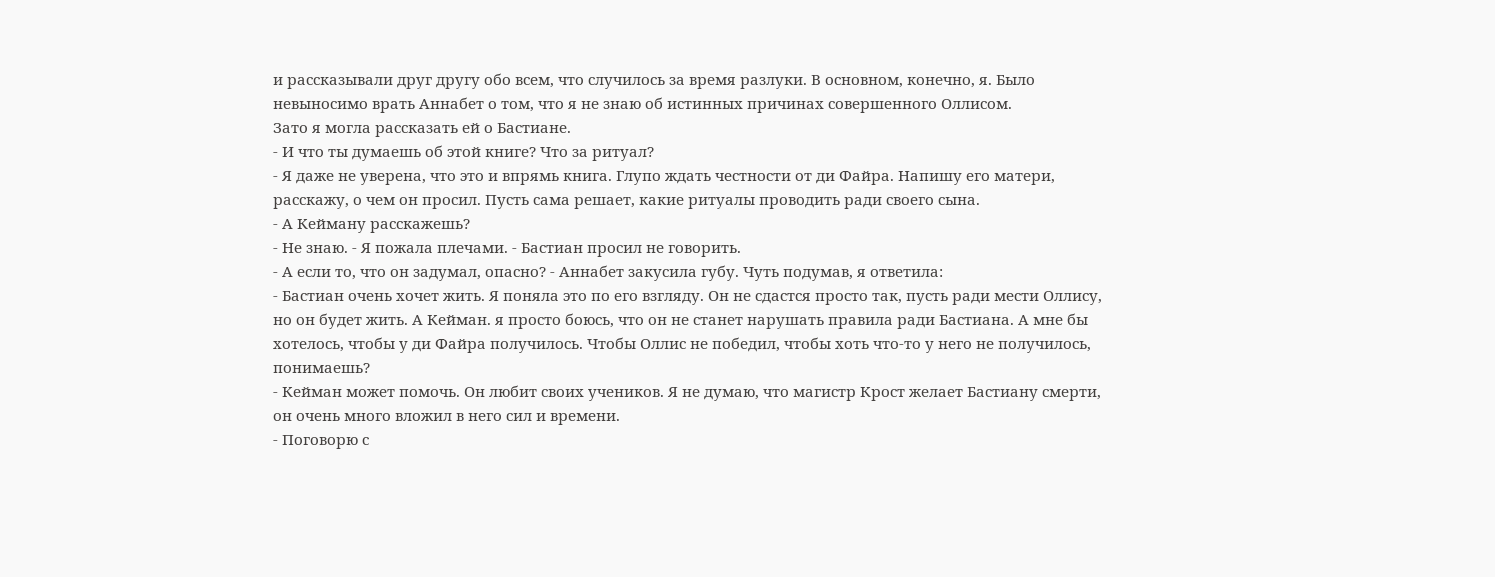и рассказывали друг другу обо всем, что случилось за время разлуки. В основном, конечно, я. Было невыносимо врать Аннабет о том, что я не знаю об истинных причинах совершенного Оллисом.
Зато я могла рассказать ей о Бастиане.
- И что ты думаешь об этой книге? Что за ритуал?
- Я даже не уверена, что это и впрямь книга. Глупо ждать честности от ди Файра. Напишу его матери, расскажу, о чем он просил. Пусть сама решает, какие ритуалы проводить ради своего сына.
- А Кейману расскажешь?
- Не знаю. - Я пожала плечами. - Бастиан просил не говорить.
- А если то, что он задумал, опасно? - Аннабет закусила губу. Чуть подумав, я ответила:
- Бастиан очень хочет жить. Я поняла это по его взгляду. Он не сдастся просто так, пусть ради мести Оллису, но он будет жить. А Кейман. я просто боюсь, что он не станет нарушать правила ради Бастиана. А мне бы хотелось, чтобы у ди Файра получилось. Чтобы Оллис не победил, чтобы хоть что-то у него не получилось, понимаешь?
- Кейман может помочь. Он любит своих учеников. Я не думаю, что магистр Крост желает Бастиану смерти, он очень много вложил в него сил и времени.
- Поговорю с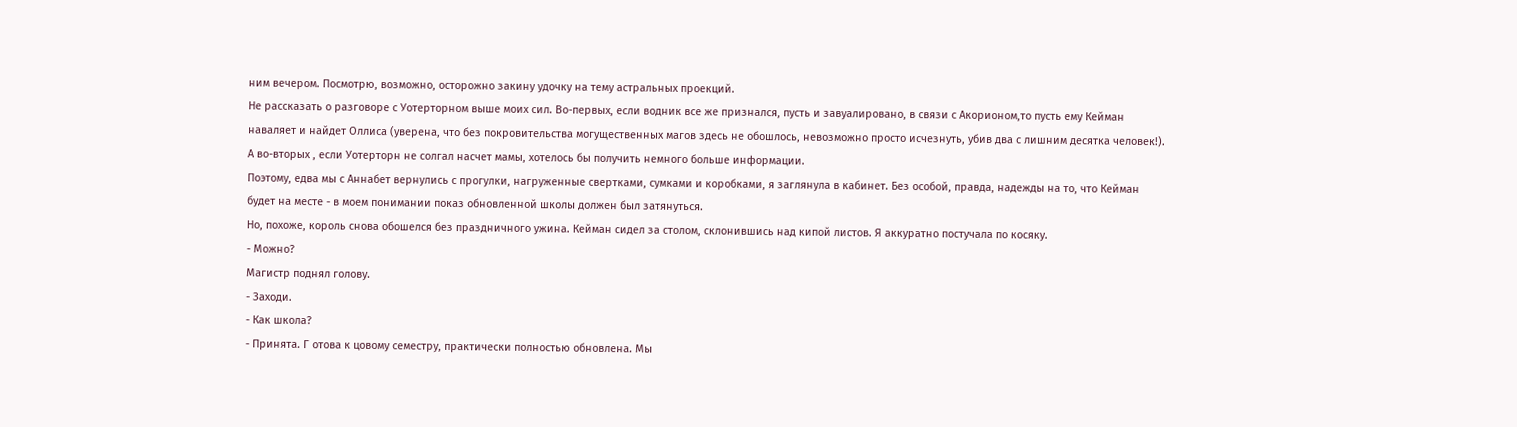ним вечером. Посмотрю, возможно, осторожно закину удочку на тему астральных проекций.
Не рассказать о разговоре с Уотерторном выше моих сил. Во-первых, если водник все же признался, пусть и завуалировано, в связи с Акорионом,то пусть ему Кейман наваляет и найдет Оллиса (уверена, что без покровительства могущественных магов здесь не обошлось, невозможно просто исчезнуть, убив два с лишним десятка человек!). А во-вторых , если Уотерторн не солгал насчет мамы, хотелось бы получить немного больше информации.
Поэтому, едва мы с Аннабет вернулись с прогулки, нагруженные свертками, сумками и коробками, я заглянула в кабинет. Без особой, правда, надежды на то, что Кейман будет на месте - в моем понимании показ обновленной школы должен был затянуться.
Но, похоже, король снова обошелся без праздничного ужина. Кейман сидел за столом, склонившись над кипой листов. Я аккуратно постучала по косяку.
- Можно?
Магистр поднял голову.
- Заходи.
- Как школа?
- Принята. Г отова к цовому семестру, практически полностью обновлена. Мы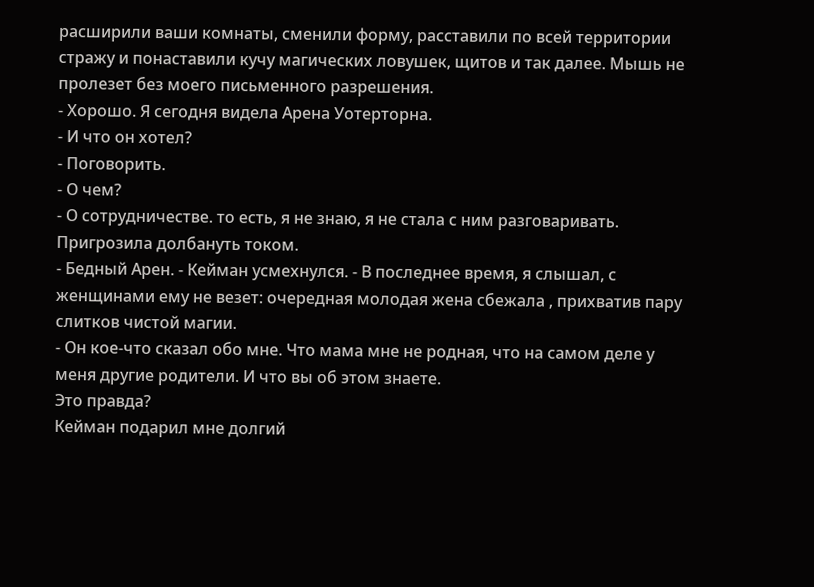расширили ваши комнаты, сменили форму, расставили по всей территории стражу и понаставили кучу магических ловушек, щитов и так далее. Мышь не пролезет без моего письменного разрешения.
- Хорошо. Я сегодня видела Арена Уотерторна.
- И что он хотел?
- Поговорить.
- О чем?
- О сотрудничестве. то есть, я не знаю, я не стала с ним разговаривать. Пригрозила долбануть током.
- Бедный Арен. - Кейман усмехнулся. - В последнее время, я слышал, с женщинами ему не везет: очередная молодая жена сбежала , прихватив пару слитков чистой магии.
- Он кое-что сказал обо мне. Что мама мне не родная, что на самом деле у меня другие родители. И что вы об этом знаете.
Это правда?
Кейман подарил мне долгий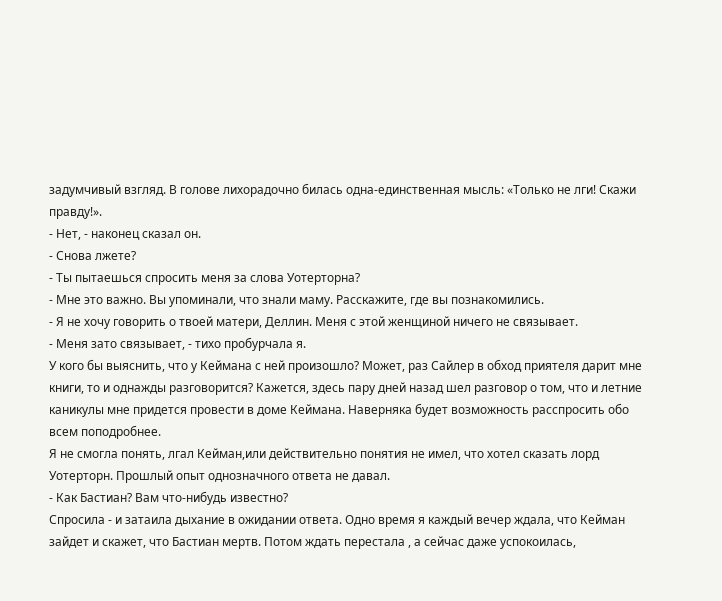задумчивый взгляд. В голове лихорадочно билась одна-единственная мысль: «Только не лги! Скажи правду!».
- Нет, - наконец сказал он.
- Снова лжете?
- Ты пытаешься спросить меня за слова Уотерторна?
- Мне это важно. Вы упоминали, что знали маму. Расскажите, где вы познакомились.
- Я не хочу говорить о твоей матери, Деллин. Меня с этой женщиной ничего не связывает.
- Меня зато связывает, - тихо пробурчала я.
У кого бы выяснить, что у Кеймана с ней произошло? Может, раз Сайлер в обход приятеля дарит мне книги, то и однажды разговорится? Кажется, здесь пару дней назад шел разговор о том, что и летние каникулы мне придется провести в доме Кеймана. Наверняка будет возможность расспросить обо всем поподробнее.
Я не смогла понять, лгал Кейман,или действительно понятия не имел, что хотел сказать лорд Уотерторн. Прошлый опыт однозначного ответа не давал.
- Как Бастиан? Вам что-нибудь известно?
Спросила - и затаила дыхание в ожидании ответа. Одно время я каждый вечер ждала, что Кейман зайдет и скажет, что Бастиан мертв. Потом ждать перестала , а сейчас даже успокоилась,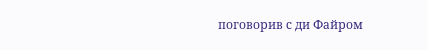поговорив с ди Файром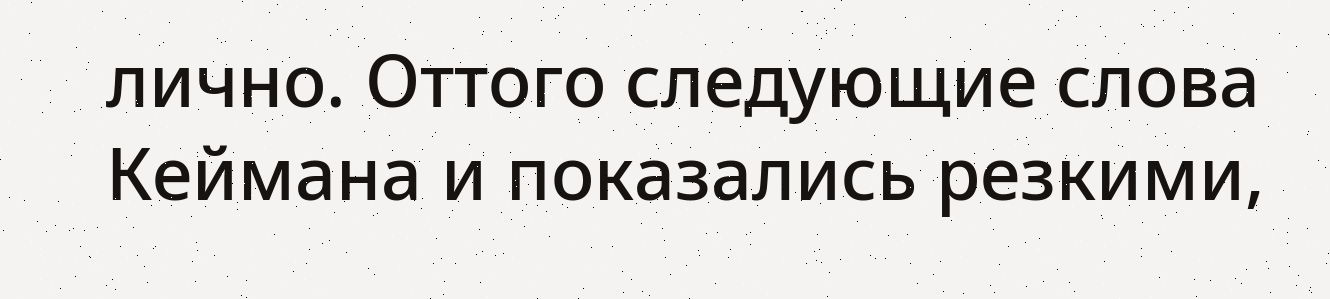лично. Оттого следующие слова Кеймана и показались резкими,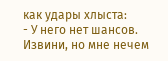как удары хлыста:
- У него нет шансов. Извини, но мне нечем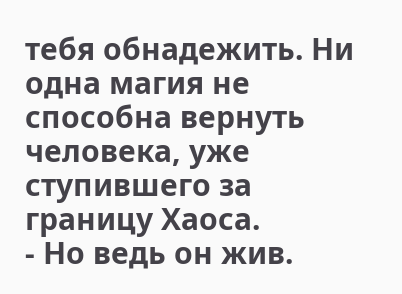тебя обнадежить. Ни одна магия не способна вернуть человека, уже ступившего за границу Хаоса.
- Но ведь он жив.